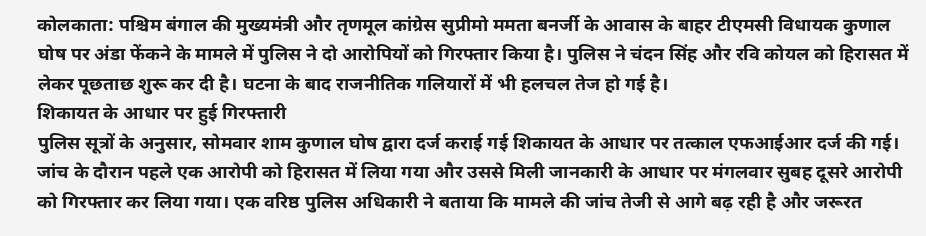कोलकाता: पश्चिम बंगाल की मुख्यमंत्री और तृणमूल कांग्रेस सुप्रीमो ममता बनर्जी के आवास के बाहर टीएमसी विधायक कुणाल घोष पर अंडा फेंकने के मामले में पुलिस ने दो आरोपियों को गिरफ्तार किया है। पुलिस ने चंदन सिंह और रवि कोयल को हिरासत में लेकर पूछताछ शुरू कर दी है। घटना के बाद राजनीतिक गलियारों में भी हलचल तेज हो गई है।
शिकायत के आधार पर हुई गिरफ्तारी
पुलिस सूत्रों के अनुसार, सोमवार शाम कुणाल घोष द्वारा दर्ज कराई गई शिकायत के आधार पर तत्काल एफआईआर दर्ज की गई। जांच के दौरान पहले एक आरोपी को हिरासत में लिया गया और उससे मिली जानकारी के आधार पर मंगलवार सुबह दूसरे आरोपी को गिरफ्तार कर लिया गया। एक वरिष्ठ पुलिस अधिकारी ने बताया कि मामले की जांच तेजी से आगे बढ़ रही है और जरूरत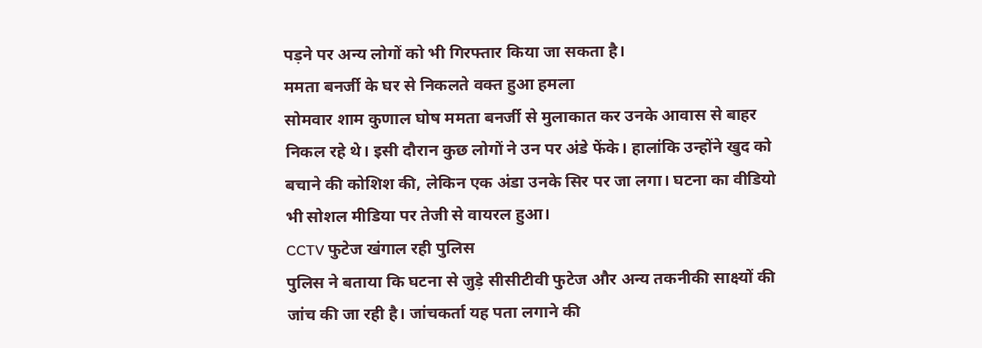पड़ने पर अन्य लोगों को भी गिरफ्तार किया जा सकता है।
ममता बनर्जी के घर से निकलते वक्त हुआ हमला
सोमवार शाम कुणाल घोष ममता बनर्जी से मुलाकात कर उनके आवास से बाहर निकल रहे थे। इसी दौरान कुछ लोगों ने उन पर अंडे फेंके। हालांकि उन्होंने खुद को बचाने की कोशिश की, लेकिन एक अंडा उनके सिर पर जा लगा। घटना का वीडियो भी सोशल मीडिया पर तेजी से वायरल हुआ।
CCTV फुटेज खंगाल रही पुलिस
पुलिस ने बताया कि घटना से जुड़े सीसीटीवी फुटेज और अन्य तकनीकी साक्ष्यों की जांच की जा रही है। जांचकर्ता यह पता लगाने की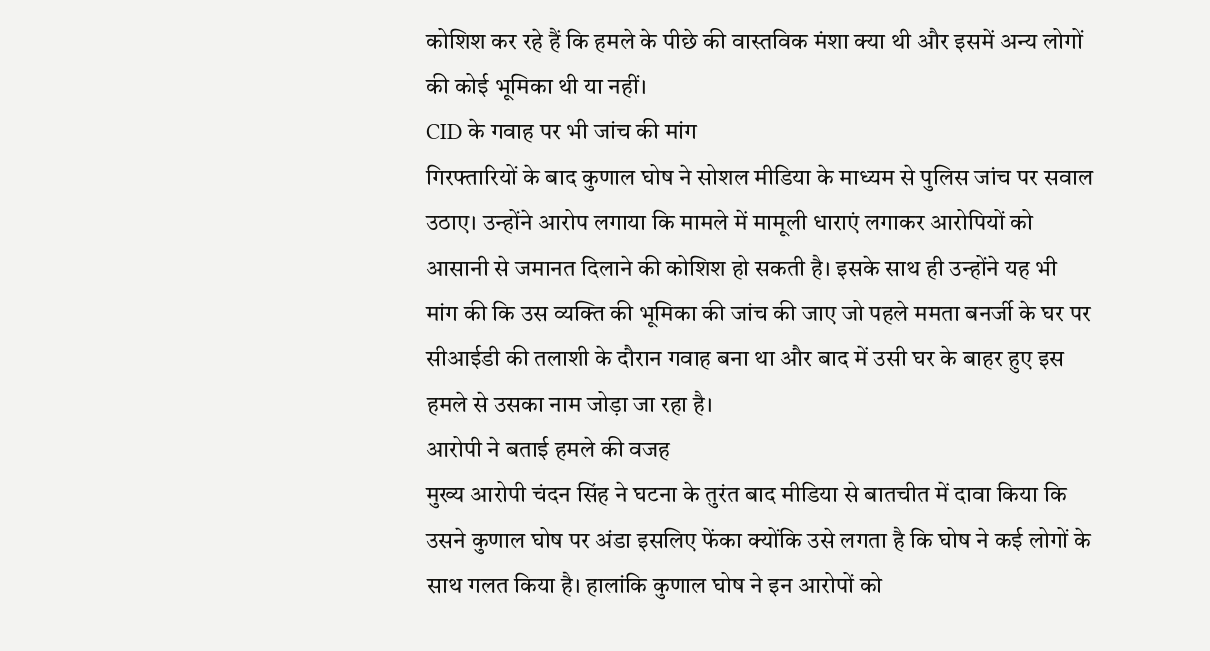कोशिश कर रहे हैं कि हमले के पीछे की वास्तविक मंशा क्या थी और इसमें अन्य लोगों की कोई भूमिका थी या नहीं।
CID के गवाह पर भी जांच की मांग
गिरफ्तारियों के बाद कुणाल घोष ने सोशल मीडिया के माध्यम से पुलिस जांच पर सवाल उठाए। उन्होंने आरोप लगाया कि मामले में मामूली धाराएं लगाकर आरोपियों को आसानी से जमानत दिलाने की कोशिश हो सकती है। इसके साथ ही उन्होंने यह भी मांग की कि उस व्यक्ति की भूमिका की जांच की जाए जो पहले ममता बनर्जी के घर पर सीआईडी की तलाशी के दौरान गवाह बना था और बाद में उसी घर के बाहर हुए इस हमले से उसका नाम जोड़ा जा रहा है।
आरोपी ने बताई हमले की वजह
मुख्य आरोपी चंदन सिंह ने घटना के तुरंत बाद मीडिया से बातचीत में दावा किया कि उसने कुणाल घोष पर अंडा इसलिए फेंका क्योंकि उसे लगता है कि घोष ने कई लोगों के साथ गलत किया है। हालांकि कुणाल घोष ने इन आरोपों को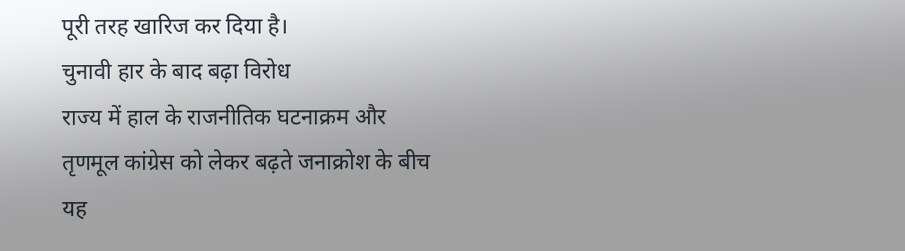पूरी तरह खारिज कर दिया है।
चुनावी हार के बाद बढ़ा विरोध
राज्य में हाल के राजनीतिक घटनाक्रम और तृणमूल कांग्रेस को लेकर बढ़ते जनाक्रोश के बीच यह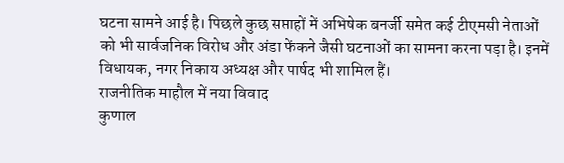घटना सामने आई है। पिछले कुछ सप्ताहों में अभिषेक बनर्जी समेत कई टीएमसी नेताओं को भी सार्वजनिक विरोध और अंडा फेंकने जैसी घटनाओं का सामना करना पड़ा है। इनमें विधायक, नगर निकाय अध्यक्ष और पार्षद भी शामिल हैं।
राजनीतिक माहौल में नया विवाद
कुणाल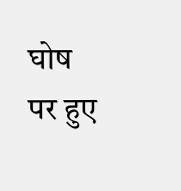घोष पर हुए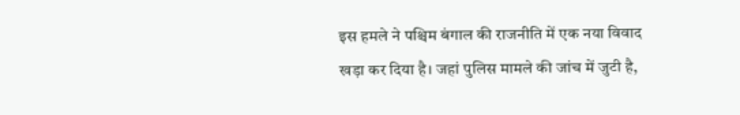इस हमले ने पश्चिम बंगाल की राजनीति में एक नया विवाद खड़ा कर दिया है। जहां पुलिस मामले की जांच में जुटी है,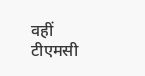वहीं टीएमसी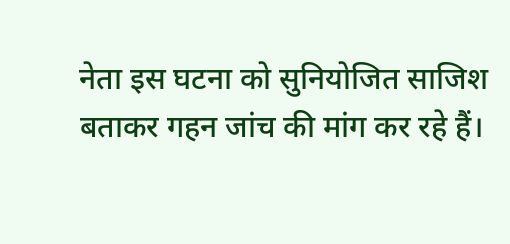नेता इस घटना को सुनियोजित साजिश बताकर गहन जांच की मांग कर रहे हैं।